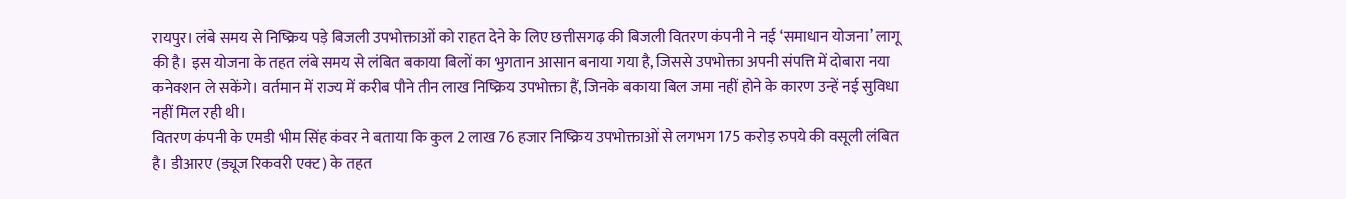रायपुर। लंबे समय से निष्क्रिय पड़े बिजली उपभोक्ताओं को राहत देने के लिए छत्तीसगढ़ की बिजली वितरण कंपनी ने नई ‘समाधान योजना’ लागू की है। इस योजना के तहत लंबे समय से लंबित बकाया बिलों का भुगतान आसान बनाया गया है, जिससे उपभोक्ता अपनी संपत्ति में दोबारा नया कनेक्शन ले सकेंगे। वर्तमान में राज्य में करीब पौने तीन लाख निष्क्रिय उपभोक्ता हैं, जिनके बकाया बिल जमा नहीं होने के कारण उन्हें नई सुविधा नहीं मिल रही थी।
वितरण कंपनी के एमडी भीम सिंह कंवर ने बताया कि कुल 2 लाख 76 हजार निष्क्रिय उपभोक्ताओं से लगभग 175 करोड़ रुपये की वसूली लंबित है। डीआरए (ड्यूज रिकवरी एक्ट) के तहत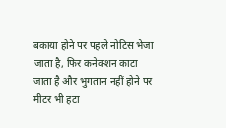बकाया होने पर पहले नोटिस भेजा जाता है, फिर कनेक्शन काटा जाता है और भुगतान नहीं होने पर मीटर भी हटा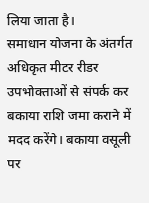लिया जाता है।
समाधान योजना के अंतर्गत अधिकृत मीटर रीडर उपभोक्ताओं से संपर्क कर बकाया राशि जमा कराने में मदद करेंगे। बकाया वसूली पर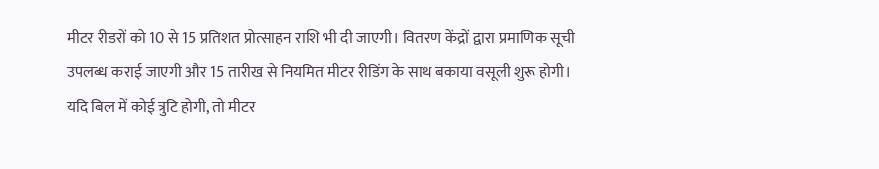मीटर रीडरों को 10 से 15 प्रतिशत प्रोत्साहन राशि भी दी जाएगी। वितरण केंद्रों द्वारा प्रमाणिक सूची उपलब्ध कराई जाएगी और 15 तारीख से नियमित मीटर रीडिंग के साथ बकाया वसूली शुरू होगी। यदि बिल में कोई त्रुटि होगी, तो मीटर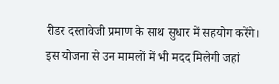रीडर दस्तावेजी प्रमाण के साथ सुधार में सहयोग करेंगे।
इस योजना से उन मामलों में भी मदद मिलेगी जहां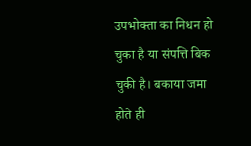उपभोक्ता का निधन हो चुका है या संपत्ति बिक चुकी है। बकाया जमा होते ही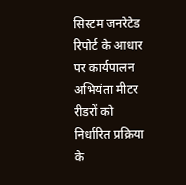सिस्टम जनरेटेड रिपोर्ट के आधार पर कार्यपालन अभियंता मीटर रीडरों को निर्धारित प्रक्रिया के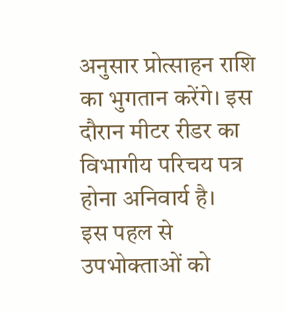अनुसार प्रोत्साहन राशि का भुगतान करेंगे। इस दौरान मीटर रीडर का विभागीय परिचय पत्र होना अनिवार्य है।
इस पहल से उपभोक्ताओं को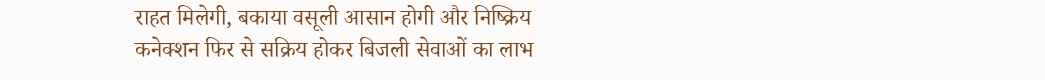राहत मिलेगी, बकाया वसूली आसान होगी और निष्क्रिय कनेक्शन फिर से सक्रिय होकर बिजली सेवाओं का लाभ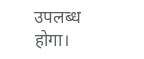उपलब्ध होगा।